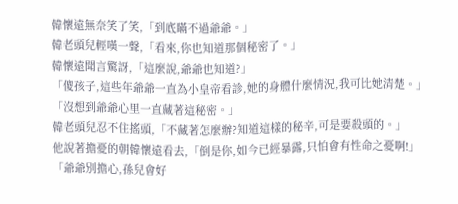韓懷遠無奈笑了笑,「到底瞞不過爺爺。」
韓老頭兒輕嘆一聲,「看來,你也知道那個秘密了。」
韓懷遠聞言驚訝,「這麼說,爺爺也知道?」
「傻孩子,這些年爺爺一直為小皇帝看診,她的身體什麼情況,我可比她清楚。」
「沒想到爺爺心里一直藏著這秘密。」
韓老頭兒忍不住搖頭,「不藏著怎麼辦?知道這樣的秘辛,可是要殺頭的。」
他說著擔憂的朝韓懷遠看去,「倒是你,如今已經暴露,只怕會有性命之憂啊!」
「爺爺別擔心,孫兒會好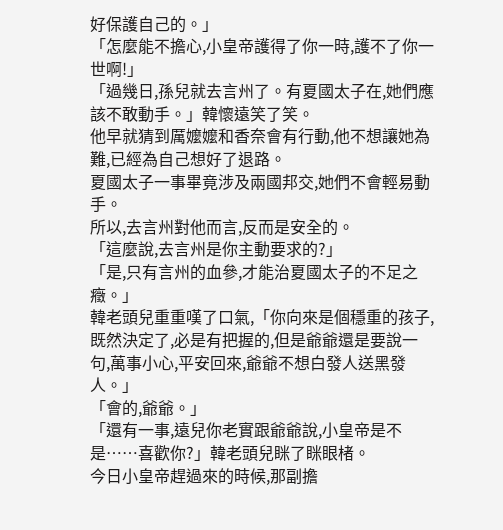好保護自己的。」
「怎麼能不擔心,小皇帝護得了你一時,護不了你一世啊!」
「過幾日,孫兒就去言州了。有夏國太子在,她們應該不敢動手。」韓懷遠笑了笑。
他早就猜到厲嬤嬤和香奈會有行動,他不想讓她為難,已經為自己想好了退路。
夏國太子一事畢竟涉及兩國邦交,她們不會輕易動手。
所以,去言州對他而言,反而是安全的。
「這麼說,去言州是你主動要求的?」
「是,只有言州的血參,才能治夏國太子的不足之癥。」
韓老頭兒重重嘆了口氣,「你向來是個穩重的孩子,既然決定了,必是有把握的,但是爺爺還是要說一句,萬事小心,平安回來,爺爺不想白發人送黑發人。」
「會的,爺爺。」
「還有一事,遠兒你老實跟爺爺說,小皇帝是不是……喜歡你?」韓老頭兒眯了眯眼楮。
今日小皇帝趕過來的時候,那副擔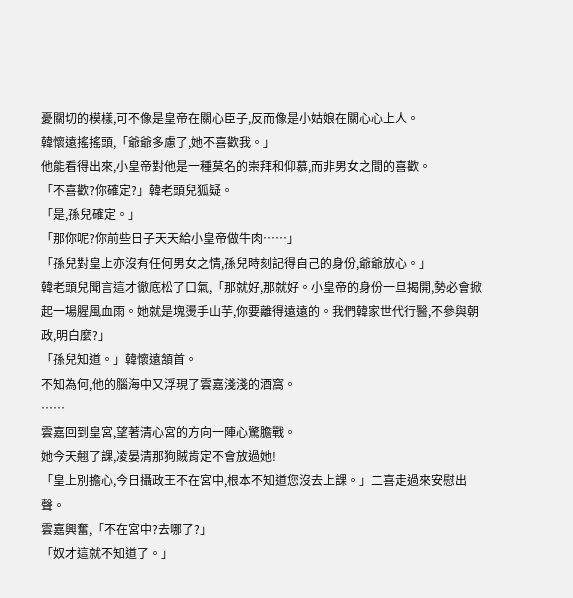憂關切的模樣,可不像是皇帝在關心臣子,反而像是小姑娘在關心心上人。
韓懷遠搖搖頭,「爺爺多慮了,她不喜歡我。」
他能看得出來,小皇帝對他是一種莫名的崇拜和仰慕,而非男女之間的喜歡。
「不喜歡?你確定?」韓老頭兒狐疑。
「是,孫兒確定。」
「那你呢?你前些日子天天給小皇帝做牛肉……」
「孫兒對皇上亦沒有任何男女之情,孫兒時刻記得自己的身份,爺爺放心。」
韓老頭兒聞言這才徹底松了口氣,「那就好,那就好。小皇帝的身份一旦揭開,勢必會掀起一場腥風血雨。她就是塊燙手山芋,你要離得遠遠的。我們韓家世代行醫,不參與朝政,明白麼?」
「孫兒知道。」韓懷遠頷首。
不知為何,他的腦海中又浮現了雲嘉淺淺的酒窩。
……
雲嘉回到皇宮,望著清心宮的方向一陣心驚膽戰。
她今天翹了課,凌晏清那狗賊肯定不會放過她!
「皇上別擔心,今日攝政王不在宮中,根本不知道您沒去上課。」二喜走過來安慰出聲。
雲嘉興奮,「不在宮中?去哪了?」
「奴才這就不知道了。」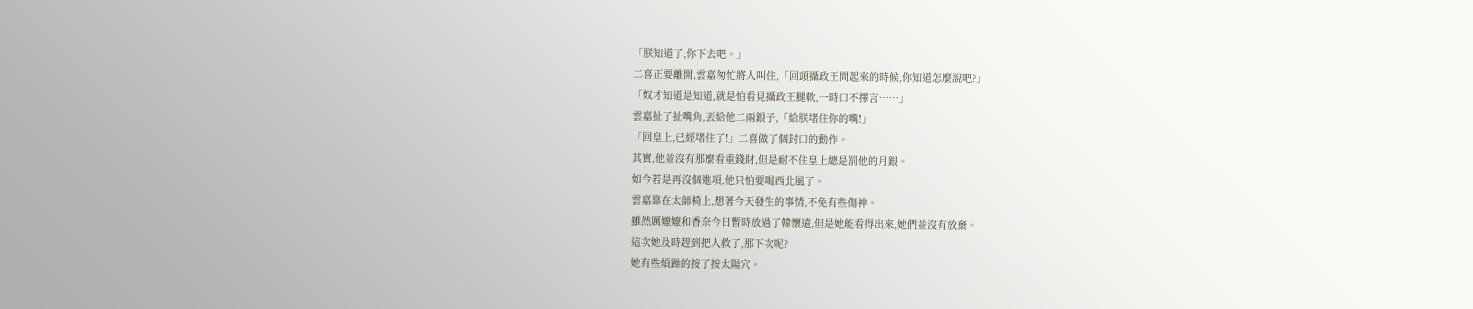「朕知道了,你下去吧。」
二喜正要離開,雲嘉匆忙將人叫住,「回頭攝政王問起來的時候,你知道怎麼說吧?」
「奴才知道是知道,就是怕看見攝政王腿軟,一時口不擇言……」
雲嘉扯了扯嘴角,丟給他二兩銀子,「給朕堵住你的嘴!」
「回皇上,已經堵住了!」二喜做了個封口的動作。
其實,他並沒有那麼看重錢財,但是耐不住皇上總是罰他的月銀。
如今若是再沒個進項,他只怕要喝西北風了。
雲嘉靠在太師椅上,想著今天發生的事情,不免有些傷神。
雖然厲嬤嬤和香奈今日暫時放過了韓懷遠,但是她能看得出來,她們並沒有放棄。
這次她及時趕到把人救了,那下次呢?
她有些煩躁的按了按太陽穴。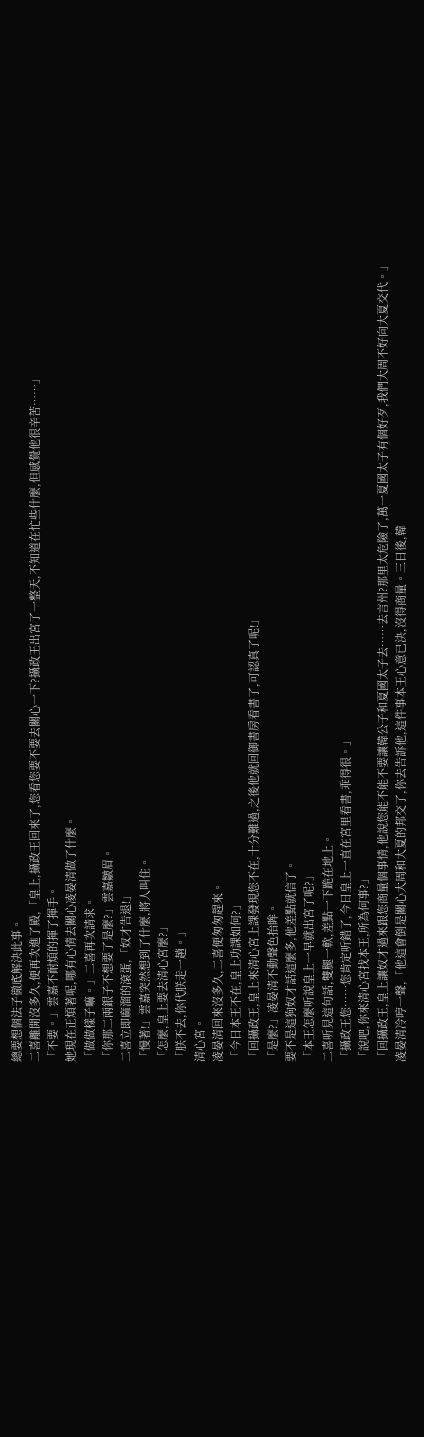總要想個法子徹底解決此事。
二喜離開沒多久,便再次進了殿,「皇上,攝政王回來了,您看您要不要去關心一下?攝政王出宮了一整天,不知道在忙些什麼,但感覺他很辛苦……」
「不要。」雲嘉不耐煩的揮了揮手。
她現在正煩著呢,哪有心情去關心凌晏清做了什麼。
「做做樣子嘛。」二喜再次請求。
「你那二兩銀子不想要了是麼?」雲嘉皺眉。
二喜立即麻溜的滾蛋,「奴才告退!」
「慢著!」雲嘉突然想到了什麼,將人叫住。
「怎麼,皇上要去清心宮麼?」
「朕不去,你代朕走一趟。」
清心宮。
凌晏清回來沒多久,二喜便匆匆趕來。
「今日本王不在,皇上功課如何?」
「回攝政王,皇上來清心宮上課發現您不在,十分難過,之後他就回御書房看書了,可認真了呢!」
「是麼?」凌晏清不動聲色抬眸。
要不是這狗奴才話這麼多,他差點就信了。
「本王怎麼听說皇上一早就出宮了呢?」
二喜听見這句話,雙腿一軟,差點一下跪在地上。
「攝政王您……您肯定听錯了,今日皇上一直在宮里看書,乖得很。」
「說吧,你來清心宮找本王,所為何事?」
「回攝政王,皇上讓奴才過來跟您商量個事情,他說您能不能不要讓韓公子和夏國太子去……去言州?那里太危險了,萬一夏國太子有個好歹,我們大周不好向大夏交代。」
凌晏清冷哼一聲,「他這會倒是關心大周和大夏的邦交了,你去告訴他,這件事本王心意已決,沒得商量。三日後,韓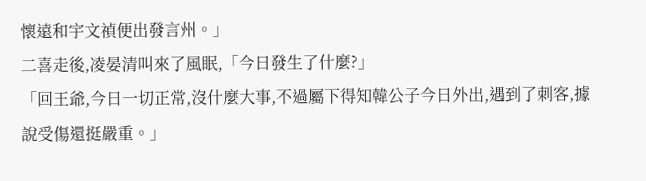懷遠和宇文禎便出發言州。」
二喜走後,凌晏清叫來了風眠,「今日發生了什麼?」
「回王爺,今日一切正常,沒什麼大事,不過屬下得知韓公子今日外出,遇到了刺客,據說受傷還挺嚴重。」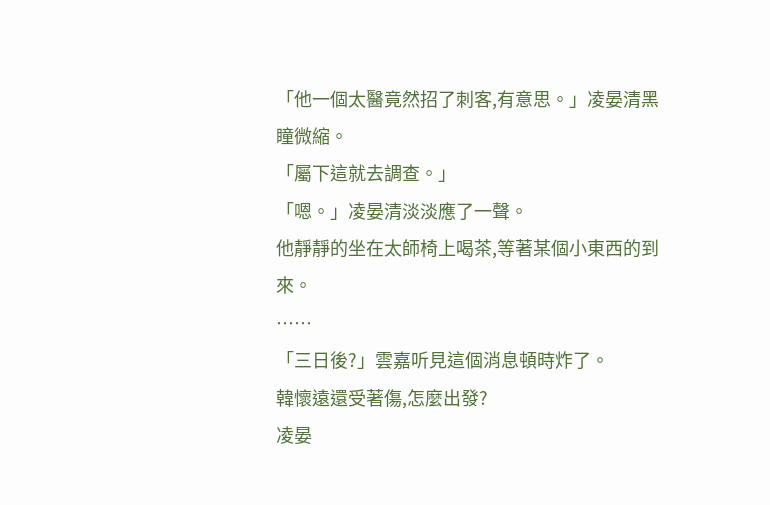「他一個太醫竟然招了刺客,有意思。」凌晏清黑瞳微縮。
「屬下這就去調查。」
「嗯。」凌晏清淡淡應了一聲。
他靜靜的坐在太師椅上喝茶,等著某個小東西的到來。
……
「三日後?」雲嘉听見這個消息頓時炸了。
韓懷遠還受著傷,怎麼出發?
凌晏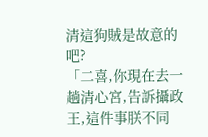清這狗賊是故意的吧?
「二喜,你現在去一趟清心宮,告訴攝政王,這件事朕不同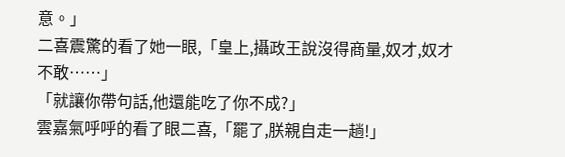意。」
二喜震驚的看了她一眼,「皇上,攝政王說沒得商量,奴才,奴才不敢……」
「就讓你帶句話,他還能吃了你不成?」
雲嘉氣呼呼的看了眼二喜,「罷了,朕親自走一趟!」